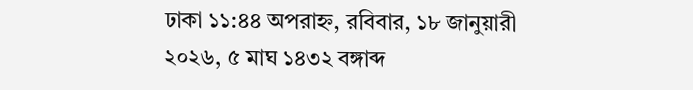ঢাকা ১১:৪৪ অপরাহ্ন, রবিবার, ১৮ জানুয়ারী ২০২৬, ৫ মাঘ ১৪৩২ বঙ্গাব্দ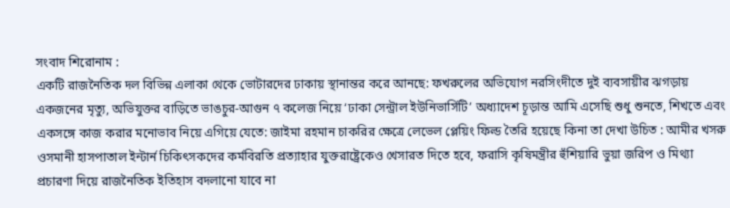সংবাদ শিরোনাম :
একটি রাজনৈতিক দল বিভিন্ন এলাকা থেকে ভোটারদের ঢাকায় স্থানান্তর করে আনছে: ফখরুলের অভিযোগ নরসিংদীতে দুই ব্যবসায়ীর ঝগড়ায় একজনের মৃত্যু, অভিযুক্তর বাড়িতে ভাঙচুর-আগুন ৭ কলেজ নিয়ে ‘ঢাকা সেন্ট্রাল ইউনিভার্সিটি’ অধ্যাদেশ চূড়ান্ত আমি এসেছি শুধু শুনতে, শিখতে এবং একসঙ্গে কাজ করার মনোভাব নিয়ে এগিয়ে যেতে: জাইমা রহমান চাকরির ক্ষেত্রে লেভেল প্লেয়িং ফিল্ড তৈরি হয়েছে কিনা তা দেখা উচিত : আমীর খসরু ওসমানী হাসপাতাল ইন্টার্ন চিকিৎসকদের কর্মবিরতি প্রত্যাহার যুক্তরাষ্ট্রেকেও খেসারত দিতে হবে, ফরাসি কৃষিমন্ত্রীর হুঁশিয়ারি ভুয়া জরিপ ও মিথ্যা প্রচারণা দিয়ে রাজনৈতিক ইতিহাস বদলানো যাবে না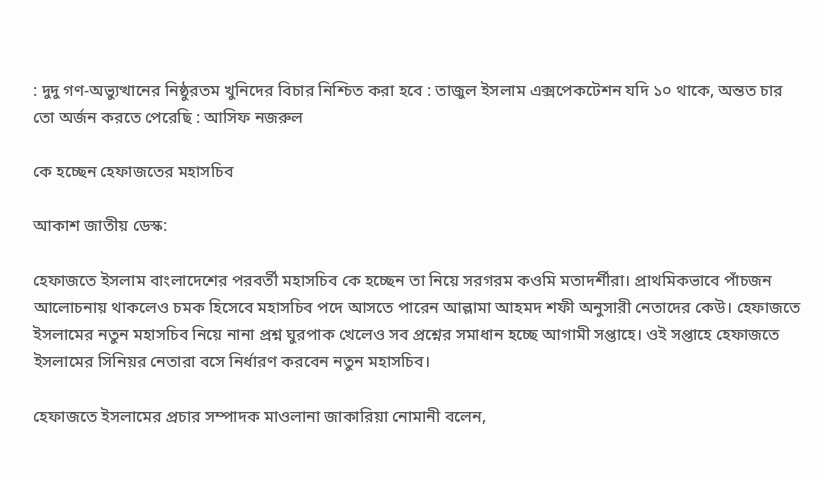: দুদু গণ-অভ্যুত্থানের নিষ্ঠুরতম খুনিদের বিচার নিশ্চিত করা হবে : তাজুল ইসলাম এক্সপেকটেশন যদি ১০ থাকে, অন্তত চার তো অর্জন করতে পেরেছি : আসিফ নজরুল

কে হচ্ছেন হেফাজতের মহাসচিব

আকাশ জাতীয় ডেস্ক:

হেফাজতে ইসলাম বাংলাদেশের পরবর্তী মহাসচিব কে হচ্ছেন তা নিয়ে সরগরম কওমি মতাদর্শীরা। প্রাথমিকভাবে পাঁচজন আলোচনায় থাকলেও চমক হিসেবে মহাসচিব পদে আসতে পারেন আল্লামা আহমদ শফী অনুসারী নেতাদের কেউ। হেফাজতে ইসলামের নতুন মহাসচিব নিয়ে নানা প্রশ্ন ঘুরপাক খেলেও সব প্রশ্নের সমাধান হচ্ছে আগামী সপ্তাহে। ওই সপ্তাহে হেফাজতে ইসলামের সিনিয়র নেতারা বসে নির্ধারণ করবেন নতুন মহাসচিব।

হেফাজতে ইসলামের প্রচার সম্পাদক মাওলানা জাকারিয়া নোমানী বলেন,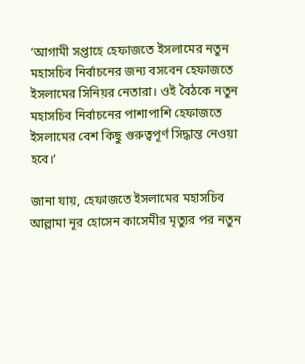‘আগামী সপ্তাহে হেফাজতে ইসলামের নতুন মহাসচিব নির্বাচনের জন্য বসবেন হেফাজতে ইসলামের সিনিয়র নেতারা। ওই বৈঠকে নতুন মহাসচিব নির্বাচনের পাশাপাশি হেফাজতে ইসলামের বেশ কিছু গুরুত্বপূর্ণ সিদ্ধান্ত নেওয়া হবে।’

জানা যায়, হেফাজতে ইসলামের মহাসচিব আল্লামা নূর হোসেন কাসেমীর মৃত্যুর পর নতুন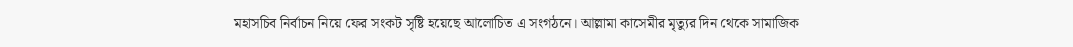মহাসচিব নির্বাচন নিয়ে ফের সংকট সৃষ্টি হয়েছে আলোচিত এ সংগঠনে। আল্লামা কাসেমীর মৃত্যুর দিন থেকে সামাজিক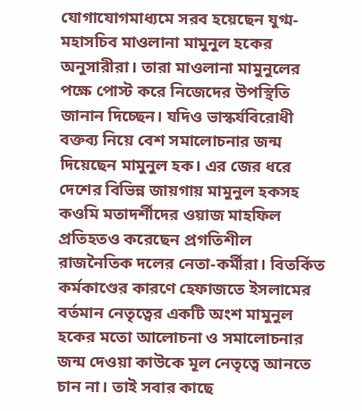যোগাযোগমাধ্যমে সরব হয়েছেন যুগ্ম-মহাসচিব মাওলানা মামুনুল হকের অনুসারীরা। তারা মাওলানা মামুনুলের পক্ষে পোস্ট করে নিজেদের উপস্থিতি জানান দিচ্ছেন। যদিও ভাস্কর্যবিরোধী বক্তব্য নিয়ে বেশ সমালোচনার জন্ম দিয়েছেন মামুনুল হক। এর জের ধরে দেশের বিভিন্ন জায়গায় মামুনুল হকসহ কওমি মতাদর্শীদের ওয়াজ মাহফিল প্রতিহতও করেছেন প্রগতিশীল রাজনৈতিক দলের নেতা-কর্মীরা। বিতর্কিত কর্মকাণ্ডের কারণে হেফাজতে ইসলামের বর্তমান নেতৃত্বের একটি অংশ মামুনুল হকের মতো আলোচনা ও সমালোচনার জন্ম দেওয়া কাউকে মূল নেতৃত্বে আনতে চান না। তাই সবার কাছে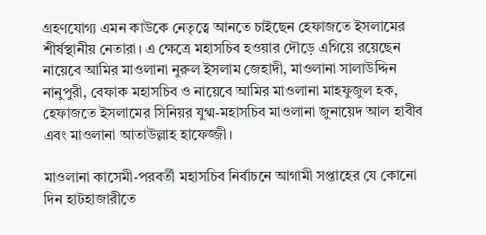গ্রহণযোগ্য এমন কাউকে নেতৃত্বে আনতে চাইছেন হেফাজতে ইসলামের শীর্ষস্থানীয় নেতারা। এ ক্ষেত্রে মহাসচিব হওয়ার দৌড়ে এগিয়ে রয়েছেন নায়েবে আমির মাওলানা নুরুল ইসলাম জেহাদী, মাওলানা সালাউদ্দিন নানুপুরী, বেফাক মহাসচিব ও নায়েবে আমির মাওলানা মাহফুজুল হক, হেফাজতে ইসলামের সিনিয়র যুগ্ম-মহাসচিব মাওলানা জুনায়েদ আল হাবীব এবং মাওলানা আতাউল্লাহ হাফেজ্জী।

মাওলানা কাসেমী-পরবর্তী মহাসচিব নির্বাচনে আগামী সপ্তাহের যে কোনো দিন হাটহাজারীতে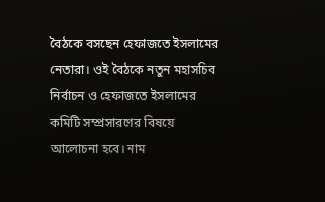বৈঠকে বসছেন হেফাজতে ইসলামের নেতারা। ওই বৈঠকে নতুন মহাসচিব নির্বাচন ও হেফাজতে ইসলামের কমিটি সম্প্রসারণের বিষয়ে আলোচনা হবে। নাম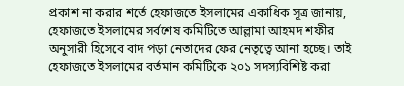প্রকাশ না করার শর্তে হেফাজতে ইসলামের একাধিক সূত্র জানায়, হেফাজতে ইসলামের সর্বশেষ কমিটিতে আল্লামা আহমদ শফীর অনুসারী হিসেবে বাদ পড়া নেতাদের ফের নেতৃত্বে আনা হচ্ছে। তাই হেফাজতে ইসলামের বর্তমান কমিটিকে ২০১ সদস্যবিশিষ্ট করা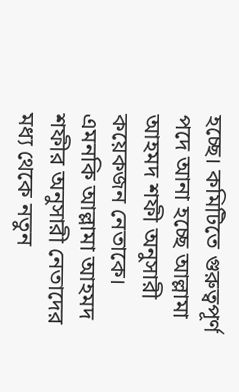হচ্ছে। কমিটিতে গুরুত্বপূর্ণ পদে আনা হচ্ছে আল্লামা আহমদ শফী অনুসারী কয়েকজন নেতাকে। এমনকি আল্লামা আহমদ শফীর অনুসারী নেতাদের মধ্য থেকে নতুন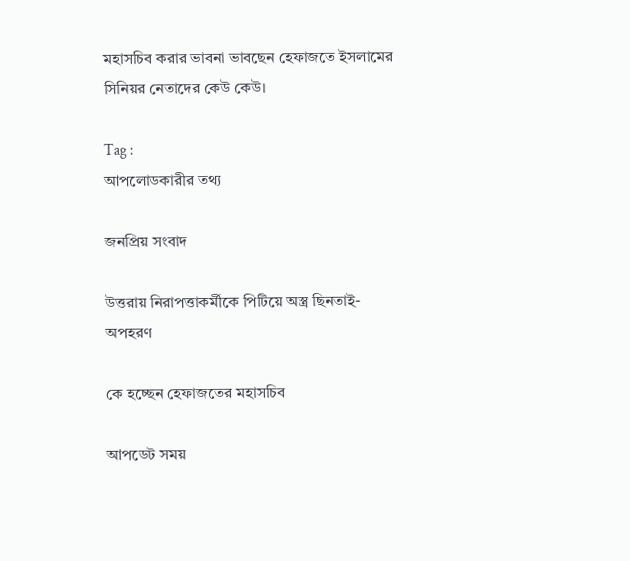মহাসচিব করার ভাবনা ভাবছেন হেফাজতে ইসলামের সিনিয়র নেতাদের কেউ কেউ।

Tag :
আপলোডকারীর তথ্য

জনপ্রিয় সংবাদ

উত্তরায় নিরাপত্তাকর্মীকে পিটিয়ে অস্ত্র ছিনতাই-অপহরণ

কে হচ্ছেন হেফাজতের মহাসচিব

আপডেট সময়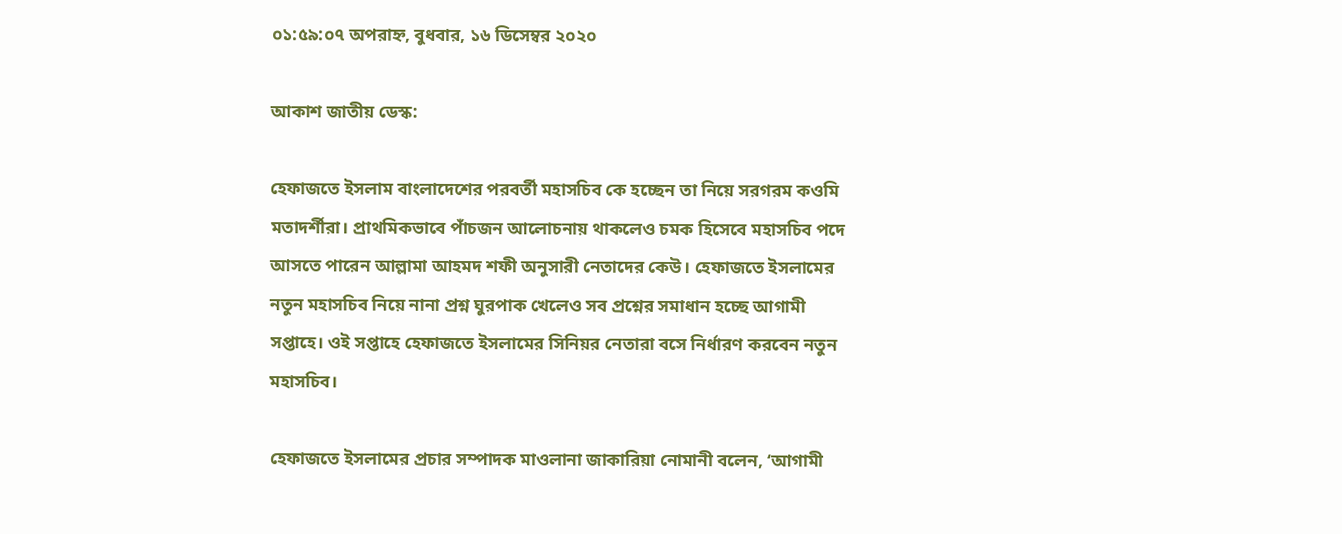০১:৫৯:০৭ অপরাহ্ন, বুধবার, ১৬ ডিসেম্বর ২০২০

আকাশ জাতীয় ডেস্ক:

হেফাজতে ইসলাম বাংলাদেশের পরবর্তী মহাসচিব কে হচ্ছেন তা নিয়ে সরগরম কওমি মতাদর্শীরা। প্রাথমিকভাবে পাঁচজন আলোচনায় থাকলেও চমক হিসেবে মহাসচিব পদে আসতে পারেন আল্লামা আহমদ শফী অনুসারী নেতাদের কেউ। হেফাজতে ইসলামের নতুন মহাসচিব নিয়ে নানা প্রশ্ন ঘুরপাক খেলেও সব প্রশ্নের সমাধান হচ্ছে আগামী সপ্তাহে। ওই সপ্তাহে হেফাজতে ইসলামের সিনিয়র নেতারা বসে নির্ধারণ করবেন নতুন মহাসচিব।

হেফাজতে ইসলামের প্রচার সম্পাদক মাওলানা জাকারিয়া নোমানী বলেন, ‘আগামী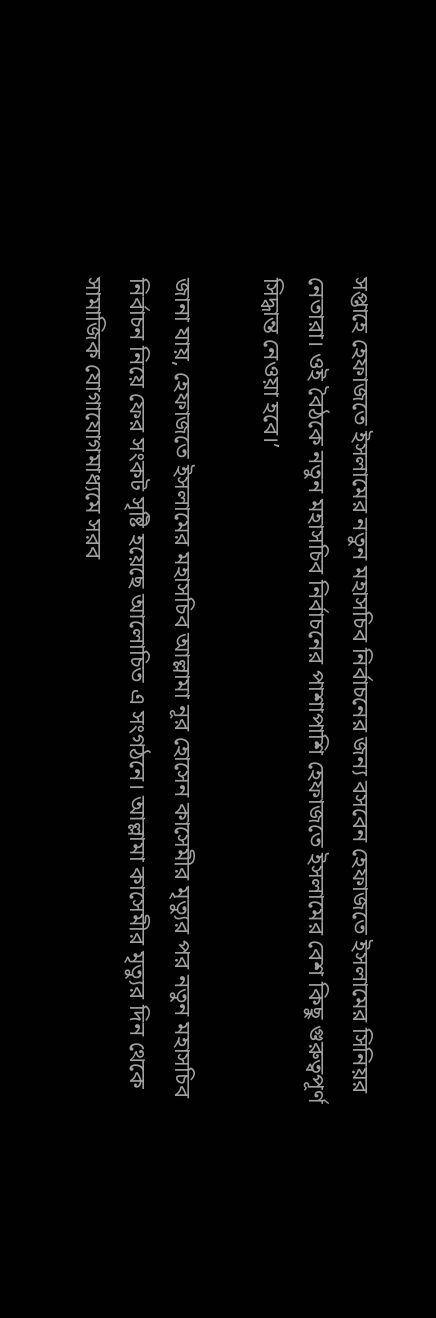সপ্তাহে হেফাজতে ইসলামের নতুন মহাসচিব নির্বাচনের জন্য বসবেন হেফাজতে ইসলামের সিনিয়র নেতারা। ওই বৈঠকে নতুন মহাসচিব নির্বাচনের পাশাপাশি হেফাজতে ইসলামের বেশ কিছু গুরুত্বপূর্ণ সিদ্ধান্ত নেওয়া হবে।’

জানা যায়, হেফাজতে ইসলামের মহাসচিব আল্লামা নূর হোসেন কাসেমীর মৃত্যুর পর নতুন মহাসচিব নির্বাচন নিয়ে ফের সংকট সৃষ্টি হয়েছে আলোচিত এ সংগঠনে। আল্লামা কাসেমীর মৃত্যুর দিন থেকে সামাজিক যোগাযোগমাধ্যমে সরব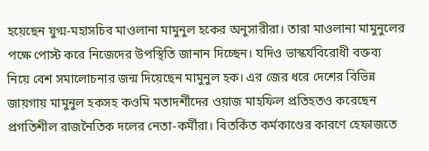হয়েছেন যুগ্ম-মহাসচিব মাওলানা মামুনুল হকের অনুসারীরা। তারা মাওলানা মামুনুলের পক্ষে পোস্ট করে নিজেদের উপস্থিতি জানান দিচ্ছেন। যদিও ভাস্কর্যবিরোধী বক্তব্য নিয়ে বেশ সমালোচনার জন্ম দিয়েছেন মামুনুল হক। এর জের ধরে দেশের বিভিন্ন জায়গায় মামুনুল হকসহ কওমি মতাদর্শীদের ওয়াজ মাহফিল প্রতিহতও করেছেন প্রগতিশীল রাজনৈতিক দলের নেতা-কর্মীরা। বিতর্কিত কর্মকাণ্ডের কারণে হেফাজতে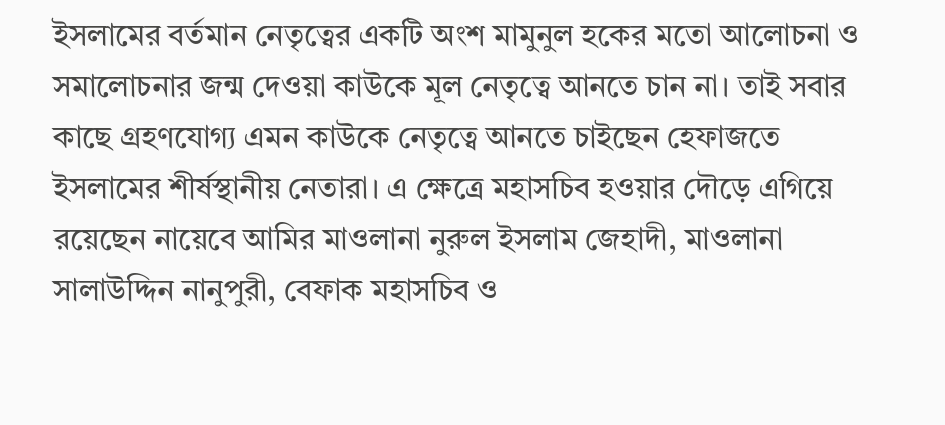ইসলামের বর্তমান নেতৃত্বের একটি অংশ মামুনুল হকের মতো আলোচনা ও সমালোচনার জন্ম দেওয়া কাউকে মূল নেতৃত্বে আনতে চান না। তাই সবার কাছে গ্রহণযোগ্য এমন কাউকে নেতৃত্বে আনতে চাইছেন হেফাজতে ইসলামের শীর্ষস্থানীয় নেতারা। এ ক্ষেত্রে মহাসচিব হওয়ার দৌড়ে এগিয়ে রয়েছেন নায়েবে আমির মাওলানা নুরুল ইসলাম জেহাদী, মাওলানা সালাউদ্দিন নানুপুরী, বেফাক মহাসচিব ও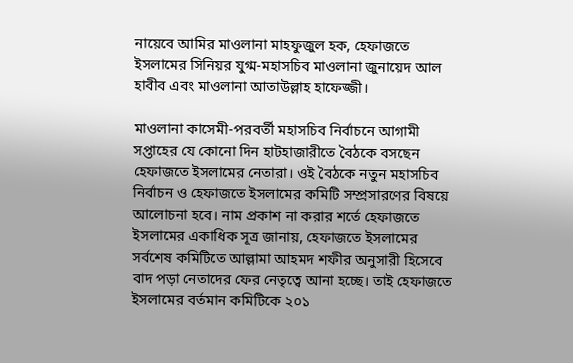নায়েবে আমির মাওলানা মাহফুজুল হক, হেফাজতে ইসলামের সিনিয়র যুগ্ম-মহাসচিব মাওলানা জুনায়েদ আল হাবীব এবং মাওলানা আতাউল্লাহ হাফেজ্জী।

মাওলানা কাসেমী-পরবর্তী মহাসচিব নির্বাচনে আগামী সপ্তাহের যে কোনো দিন হাটহাজারীতে বৈঠকে বসছেন হেফাজতে ইসলামের নেতারা। ওই বৈঠকে নতুন মহাসচিব নির্বাচন ও হেফাজতে ইসলামের কমিটি সম্প্রসারণের বিষয়ে আলোচনা হবে। নাম প্রকাশ না করার শর্তে হেফাজতে ইসলামের একাধিক সূত্র জানায়, হেফাজতে ইসলামের সর্বশেষ কমিটিতে আল্লামা আহমদ শফীর অনুসারী হিসেবে বাদ পড়া নেতাদের ফের নেতৃত্বে আনা হচ্ছে। তাই হেফাজতে ইসলামের বর্তমান কমিটিকে ২০১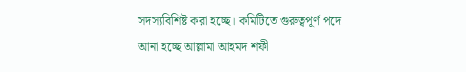সদস্যবিশিষ্ট করা হচ্ছে। কমিটিতে গুরুত্বপূর্ণ পদে আনা হচ্ছে আল্লামা আহমদ শফী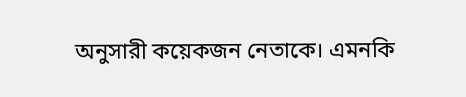অনুসারী কয়েকজন নেতাকে। এমনকি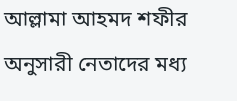আল্লামা আহমদ শফীর অনুসারী নেতাদের মধ্য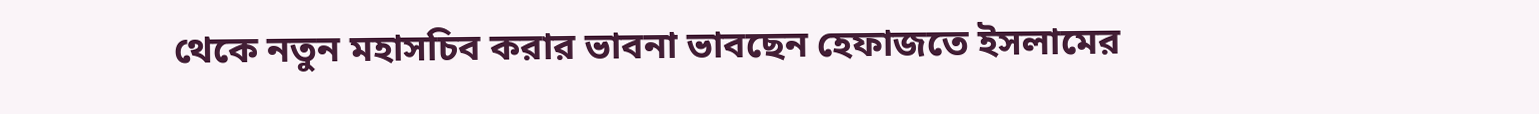থেকে নতুন মহাসচিব করার ভাবনা ভাবছেন হেফাজতে ইসলামের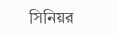সিনিয়র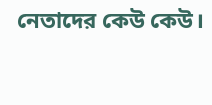নেতাদের কেউ কেউ।